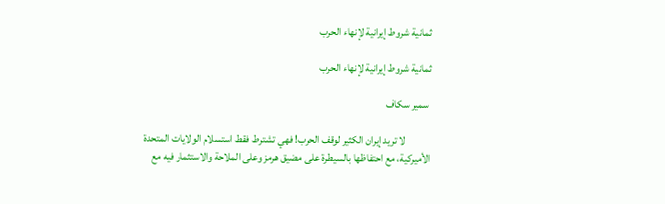ثمانية شروط إيرانية لإنهاء الحرب

ثمانية شروط إيرانية لإنهاء الحرب

 سمير سكاف

            لا تريد إيران الكثير لوقف الحرب! فهي تشترط فقط استسلام الولايات المتحدة الأميركية، مع احتفاظها بالسيطرة على مضيق هرمز وعلى الملاحة والاستثمار فيه مع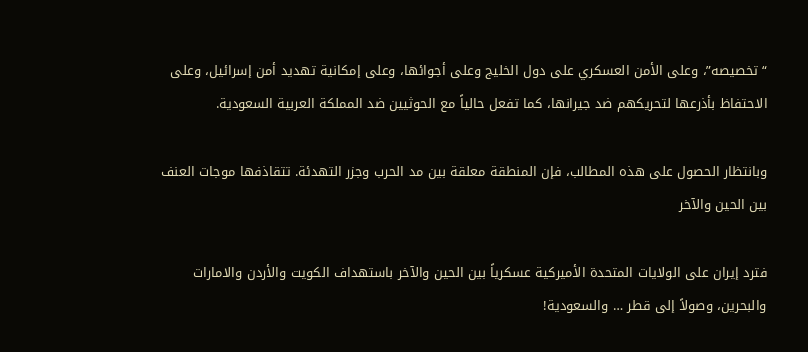“تخصيصه”، وعلى الأمن العسكري على دول الخليج وعلى أجوائها، وعلى إمكانية تهديد أمن إسرائيل، وعلى الاحتفاظ بأذرعها لتحريكهم ضد جيرانها، كما تفعل حالياً مع الحوثيين ضد المملكة العربية السعودية.

وبانتظار الحصول على هذه المطالب، فإن المنطقة معلقة بين مد الحرب وجزر التهدئة. تتقاذفها موجات العنف بين الحين والآخر

فترد إيران على الولايات المتحدة الأميركية عسكرياً بين الحين والآخر باستهداف الكويت والأردن والامارات والبحرين، وصولاً إلى قطر … والسعودية!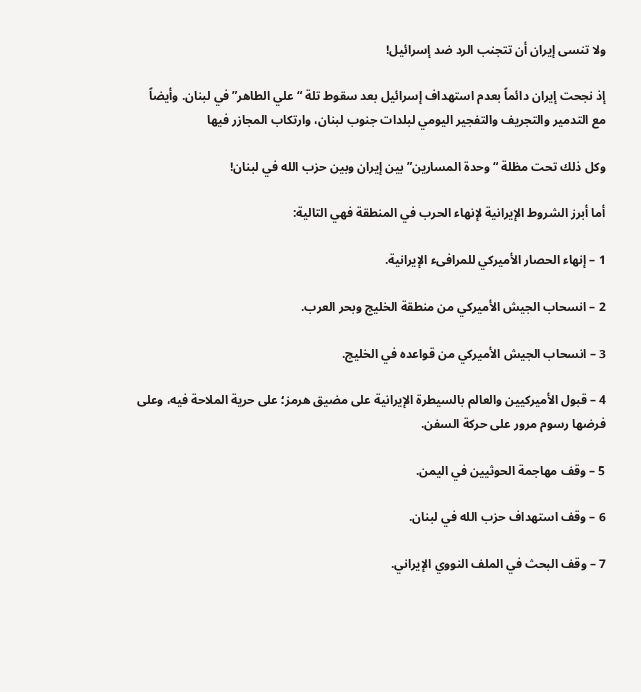ولا تنسى إيران أن تتجنب الرد ضد إسرائيل!

إذ نجحت إيران دائماً بعدم استهداف إسرائيل بعد سقوط تلة “علي الطاهر” في لبنان. وأيضاً مع التدمير والتجريف والتفجير اليومي لبلدات جنوب لبنان، وارتكاب المجازر فيها

وكل ذلك تحت مظلة “وحدة المسارين” بين إيران وبين حزب الله في لبنان!

أما أبرز الشروط الإيرانية لإنهاء الحرب في المنطقة فهي التالية:

1 – إنهاء الحصار الأميركي للمرافىء الإيرانية.

2 – انسحاب الجيش الأميركي من منطقة الخليج وبحر العرب.

3 – انسحاب الجيش الأميركي من قواعده في الخليج.

4 – قبول الأميركيين والعالم بالسيطرة الإيرانية على مضيق هرمز؛ على حرية الملاحة فيه، وعلى فرضها رسوم مرور على حركة السفن.

5 – وقف مهاجمة الحوثيين في اليمن.

6 – وقف استهداف حزب الله في لبنان.

7 – وقف البحث في الملف النووي الإيراني.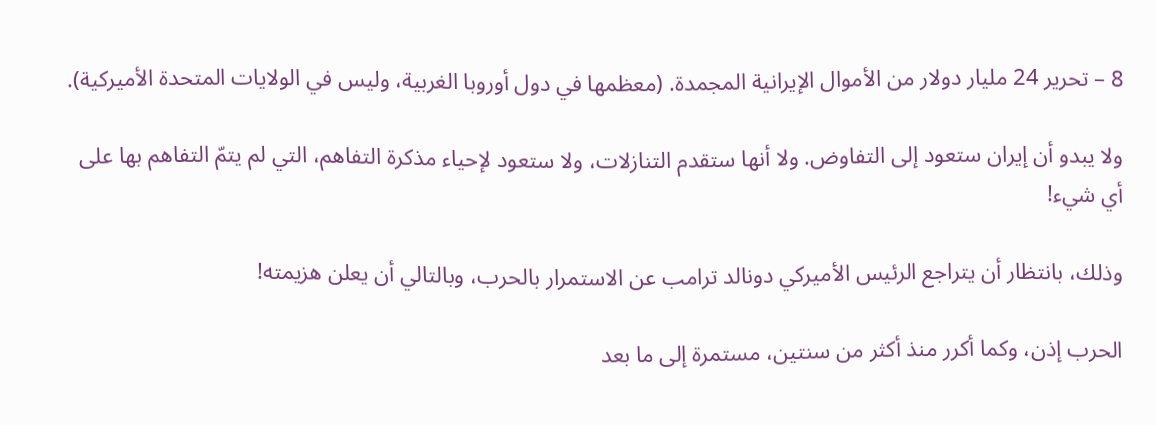8 – تحرير 24 مليار دولار من الأموال الإيرانية المجمدة. (معظمها في دول أوروبا الغربية، وليس في الولايات المتحدة الأميركية).

ولا يبدو أن إيران ستعود إلى التفاوض. ولا أنها ستقدم التنازلات، ولا ستعود لإحياء مذكرة التفاهم، التي لم يتمّ التفاهم بها على أي شيء!

وذلك، بانتظار أن يتراجع الرئيس الأميركي دونالد ترامب عن الاستمرار بالحرب، وبالتالي أن يعلن هزيمته!

الحرب إذن، وكما أكرر منذ أكثر من سنتين، مستمرة إلى ما بعد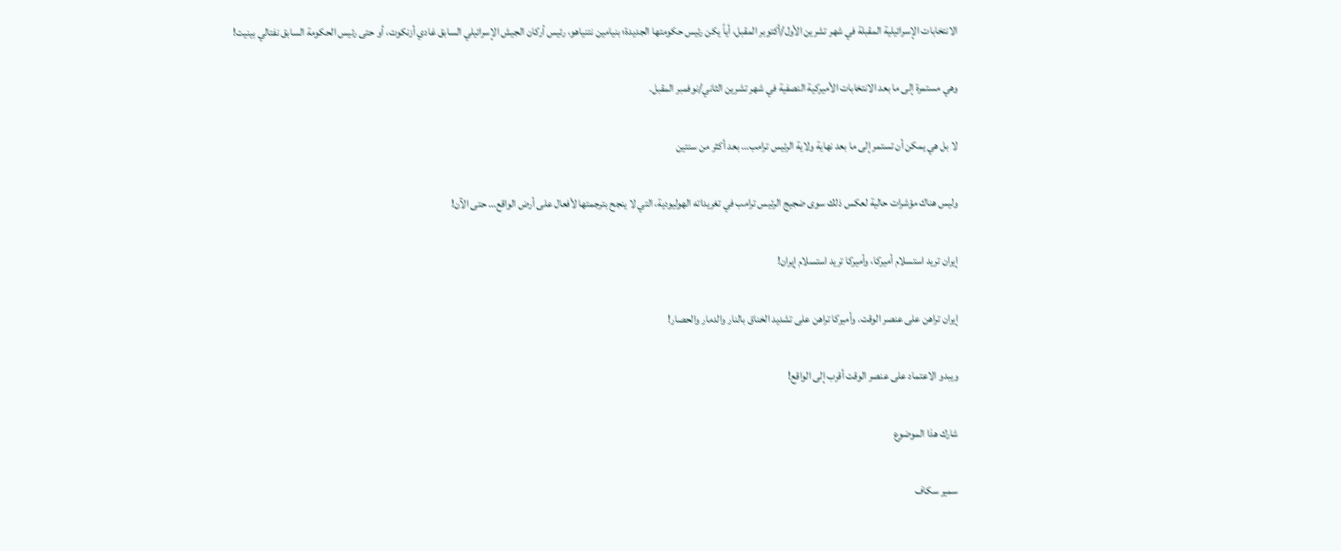الانتخابات الإسرائيلية المقبلة في شهر تشرين الأول/أكتوبر المقبل، أياً يكن رئيس حكومتها الجديدة؛ بنيامين نتنياهو، رئيس أركان الجيش الإسرائيلي السابق غادي أزنكوت، أو حتى رئيس الحكومة السابق نفتالي بينيت!

وهي مستمرة إلى ما بعد الانتخابات الأميركية النصفية في شهر تشرين الثاني/نوفمبر المقبل.

لا بل هي يمكن أن تستمر إلى ما بعد نهاية ولاية الرئيس ترامب… بعد أكثر من سنتين

وليس هناك مؤشرات حالية لعكس ذلك سوى ضجيج الرئيس ترامب في تغريداته الهوليودية، التي لا ينجح بترجمتها لأفعال على أرض الواقع… حتى الآن!

إيران تريد استسلام أميركا، وأميركا تريد استسلام إيران!

إيران تراهن على عنصر الوقت. وأميركا تراهن على تشديد الخناق بالنار والدمار والحصار!

ويبدو الاعتماد على عنصر الوقت أقرب إلى الواقع!

شارك هذا الموضوع

سمير سكاف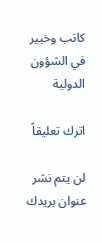كاتب وخبير في الشؤون الدولية

اترك تعليقاً

لن يتم نشر عنوان بريدك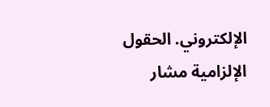الإلكتروني. الحقول الإلزامية مشار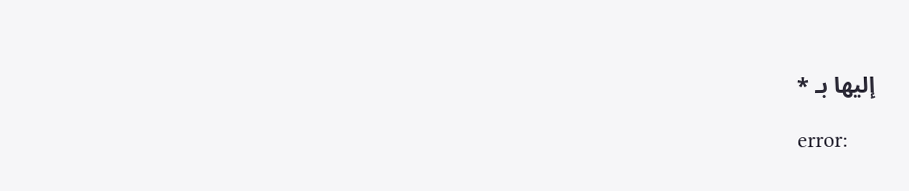إليها بـ *

error: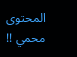المحتوى محمي !!